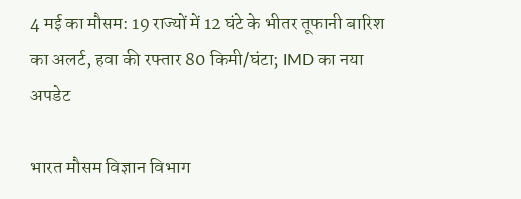4 मई का मौसम: 19 राज्यों में 12 घंटे के भीतर तूफानी बारिश का अलर्ट, हवा की रफ्तार 80 किमी/घंटा; IMD का नया अपडेट

भारत मौसम विज्ञान विभाग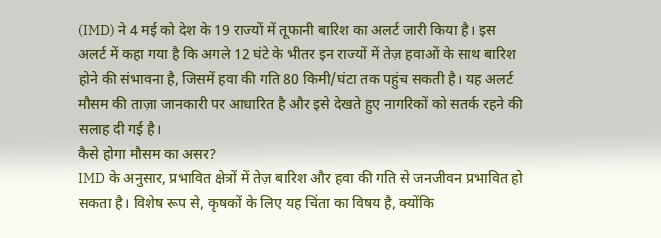(IMD) ने 4 मई को देश के 19 राज्यों में तूफानी बारिश का अलर्ट जारी किया है। इस अलर्ट में कहा गया है कि अगले 12 घंटे के भीतर इन राज्यों में तेज़ हवाओं के साथ बारिश होने की संभावना है, जिसमें हवा की गति 80 किमी/घंटा तक पहुंच सकती है। यह अलर्ट मौसम की ताज़ा जानकारी पर आधारित है और इसे देखते हुए नागरिकों को सतर्क रहने की सलाह दी गई है।
कैसे होगा मौसम का असर?
IMD के अनुसार, प्रभावित क्षेत्रों में तेज़ बारिश और हवा की गति से जनजीवन प्रभावित हो सकता है। विशेष रूप से, कृषकों के लिए यह चिंता का विषय है, क्योंकि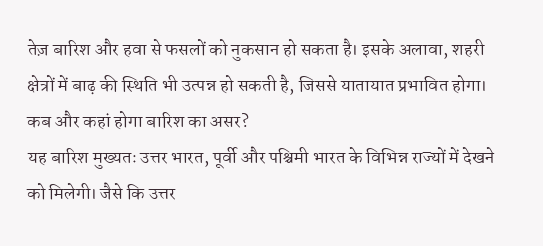तेज़ बारिश और हवा से फसलों को नुकसान हो सकता है। इसके अलावा, शहरी क्षेत्रों में बाढ़ की स्थिति भी उत्पन्न हो सकती है, जिससे यातायात प्रभावित होगा।
कब और कहां होगा बारिश का असर?
यह बारिश मुख्यतः उत्तर भारत, पूर्वी और पश्चिमी भारत के विभिन्न राज्यों में देखने को मिलेगी। जैसे कि उत्तर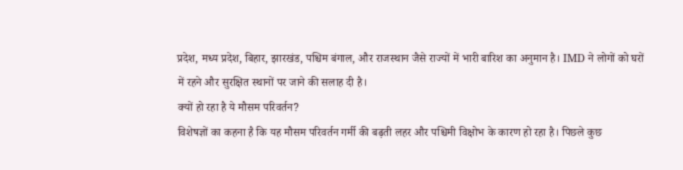प्रदेश, मध्य प्रदेश, बिहार, झारखंड, पश्चिम बंगाल, और राजस्थान जैसे राज्यों में भारी बारिश का अनुमान है। IMD ने लोगों को घरों में रहने और सुरक्षित स्थानों पर जाने की सलाह दी है।
क्यों हो रहा है ये मौसम परिवर्तन?
विशेषज्ञों का कहना है कि यह मौसम परिवर्तन गर्मी की बढ़ती लहर और पश्चिमी विक्षोभ के कारण हो रहा है। पिछले कुछ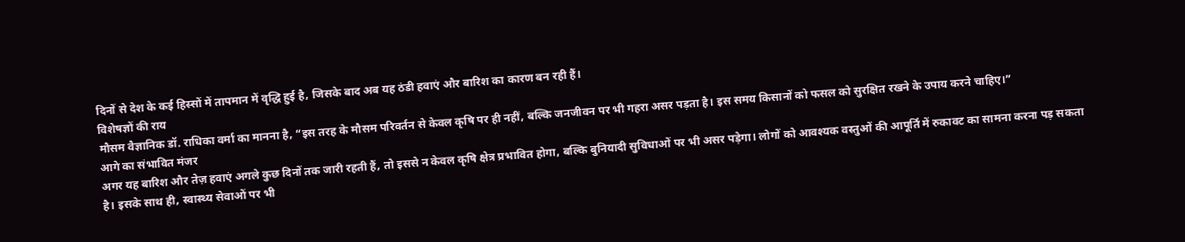दिनों से देश के कई हिस्सों में तापमान में वृद्धि हुई है, जिसके बाद अब यह ठंडी हवाएं और बारिश का कारण बन रही हैं।
विशेषज्ञों की राय
मौसम वैज्ञानिक डॉ. राधिका वर्मा का मानना है, “इस तरह के मौसम परिवर्तन से केवल कृषि पर ही नहीं, बल्कि जनजीवन पर भी गहरा असर पड़ता है। इस समय किसानों को फसल को सुरक्षित रखने के उपाय करने चाहिए।”
आगे का संभावित मंजर
अगर यह बारिश और तेज़ हवाएं अगले कुछ दिनों तक जारी रहती हैं, तो इससे न केवल कृषि क्षेत्र प्रभावित होगा, बल्कि बुनियादी सुविधाओं पर भी असर पड़ेगा। लोगों को आवश्यक वस्तुओं की आपूर्ति में रुकावट का सामना करना पड़ सकता है। इसके साथ ही, स्वास्थ्य सेवाओं पर भी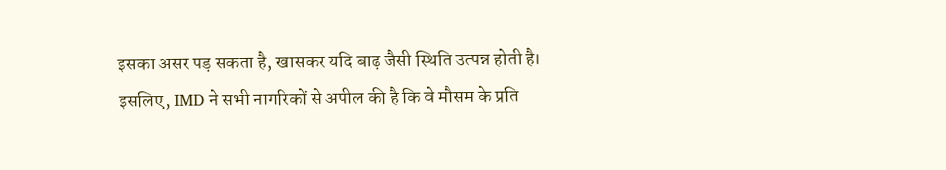इसका असर पड़ सकता है, खासकर यदि बाढ़ जैसी स्थिति उत्पन्न होती है।
इसलिए, IMD ने सभी नागरिकों से अपील की है कि वे मौसम के प्रति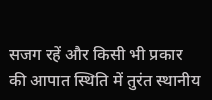सजग रहें और किसी भी प्रकार की आपात स्थिति में तुरंत स्थानीय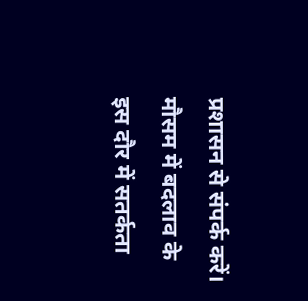प्रशासन से संपर्क करें। मौसम में बदलाव के इस दौर में सतर्कता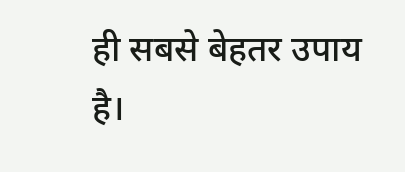ही सबसे बेहतर उपाय है।